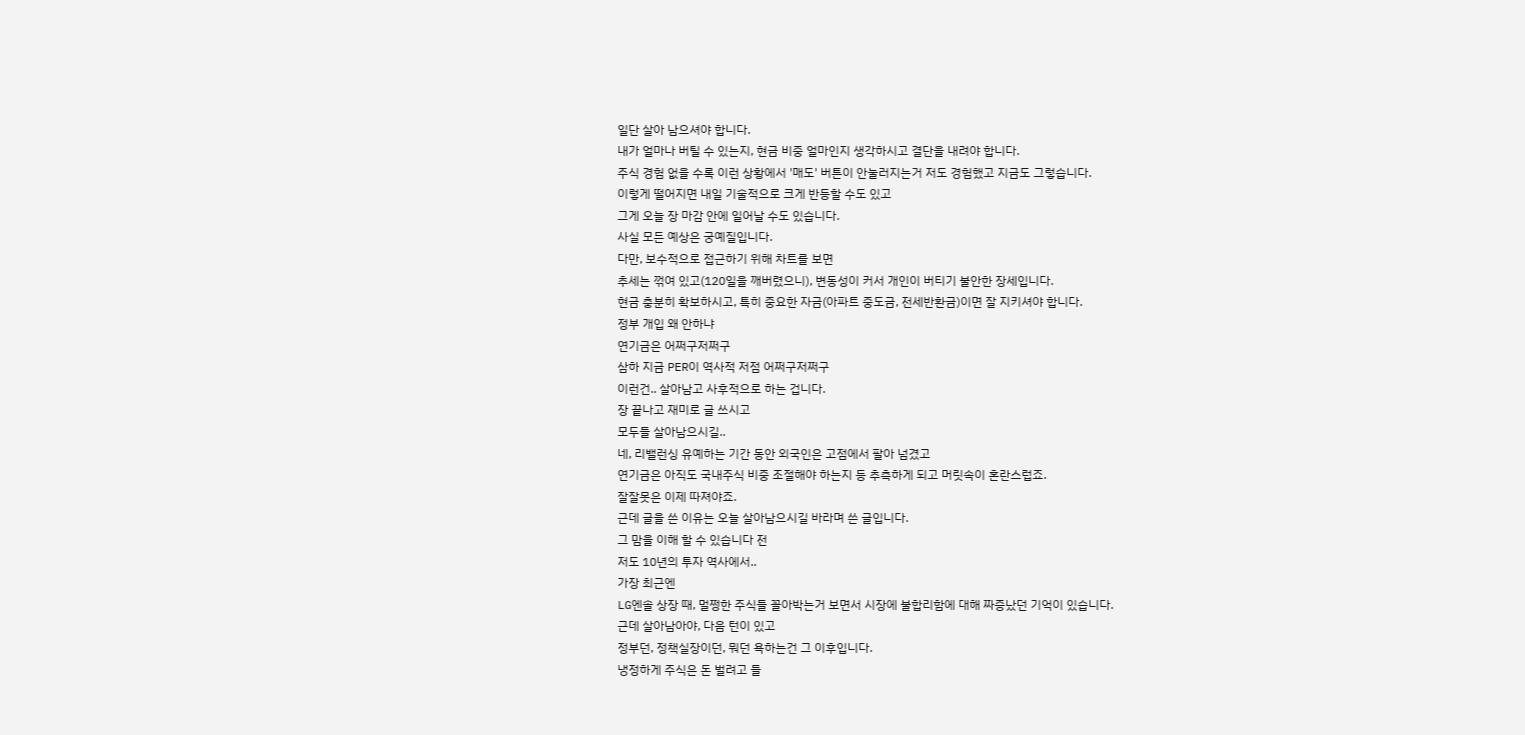일단 살아 남으셔야 합니다.
내가 얼마나 버틸 수 있는지, 현금 비중 얼마인지 생각하시고 결단을 내려야 합니다.
주식 경험 없을 수록 이런 상황에서 '매도' 버튼이 안눌러지는거 저도 경험했고 지금도 그렇습니다.
이렇게 떨어지면 내일 기술적으로 크게 반등할 수도 있고
그게 오늘 장 마감 안에 일어날 수도 있습니다.
사실 모든 예상은 궁예질입니다.
다만, 보수적으로 접근하기 위해 차트를 보면
추세는 꺾여 있고(120일을 깨버렸으니), 변동성이 커서 개인이 버티기 불안한 장세입니다.
현금 충분히 확보하시고, 특히 중요한 자금(아파트 중도금, 전세반환금)이면 잘 지키셔야 합니다.
정부 개입 왜 안하냐
연기금은 어쩌구저쩌구
삼하 지금 PER이 역사적 저점 어쩌구저쩌구
이런건.. 살아남고 사후적으로 하는 겁니다.
장 끝나고 재미로 글 쓰시고
모두들 살아남으시길..
네, 리밸런싱 유예하는 기간 동안 외국인은 고점에서 팔아 넘겼고
연기금은 아직도 국내주식 비중 조절해야 하는지 등 추측하게 되고 머릿속이 혼란스럽죠.
잘잘못은 이제 따져야죠.
근데 글을 쓴 이유는 오늘 살아남으시길 바라며 쓴 글입니다.
그 맘을 이해 할 수 있습니다 전
저도 10년의 투자 역사에서..
가장 최근엔
LG엔솔 상장 때, 멀쩡한 주식들 꼴아박는거 보면서 시장에 불합리함에 대해 짜증났던 기억이 있습니다.
근데 살아남아야, 다음 턴이 있고
정부던, 정책실장이던, 뭐던 욕하는건 그 이후입니다.
냉정하게 주식은 돈 벌려고 들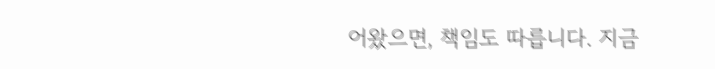어왔으면, 책임도 따릅니다. 지금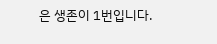은 생존이 1번입니다.